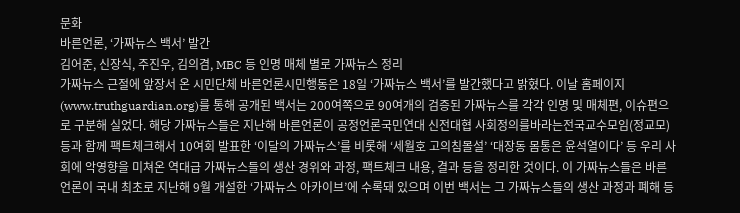문화
바른언론, ‘가짜뉴스 백서’ 발간
김어준, 신장식, 주진우, 김의겸, MBC 등 인명 매체 별로 가짜뉴스 정리
가짜뉴스 근절에 앞장서 온 시민단체 바른언론시민행동은 18일 ‘가짜뉴스 백서’를 발간했다고 밝혔다. 이날 홈페이지(www.truthguardian.org)를 통해 공개된 백서는 200여쪽으로 90여개의 검증된 가짜뉴스를 각각 인명 및 매체편, 이슈편으로 구분해 실었다. 해당 가짜뉴스들은 지난해 바른언론이 공정언론국민연대 신전대협 사회정의를바라는전국교수모임(정교모) 등과 함께 팩트체크해서 10여회 발표한 ‘이달의 가짜뉴스’를 비롯해 ‘세월호 고의침몰설’ ‘대장동 몸통은 윤석열이다’ 등 우리 사회에 악영향을 미쳐온 역대급 가짜뉴스들의 생산 경위와 과정, 팩트체크 내용, 결과 등을 정리한 것이다. 이 가짜뉴스들은 바른언론이 국내 최초로 지난해 9월 개설한 ‘가짜뉴스 아카이브’에 수록돼 있으며 이번 백서는 그 가짜뉴스들의 생산 과정과 폐해 등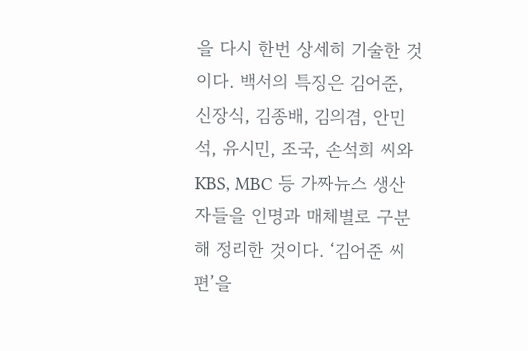을 다시 한번 상세히 기술한 것이다. 백서의 특징은 김어준, 신장식, 김종배, 김의겸, 안민석, 유시민, 조국, 손석희 씨와 KBS, MBC 등 가짜뉴스 생산자들을 인명과 매체별로 구분해 정리한 것이다. ‘김어준 씨 편’을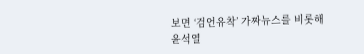보면 ‘검언유착’ 가짜뉴스를 비롯해 윤석열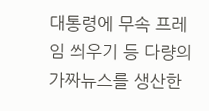대통령에 무속 프레임 씌우기 등 다량의 가짜뉴스를 생산한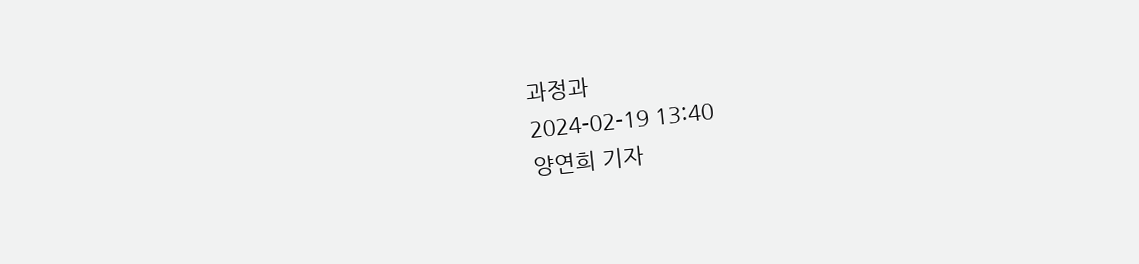과정과
2024-02-19 13:40
양연희 기자